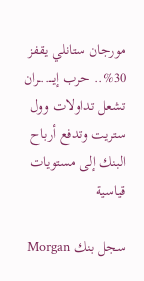مورجان ستانلي يقفز 30%.. حرب إيـــ..ـران تشعل تداولات وول ستريت وتدفع أرباح البنك إلى مستويات قياسية

سجل بنك Morgan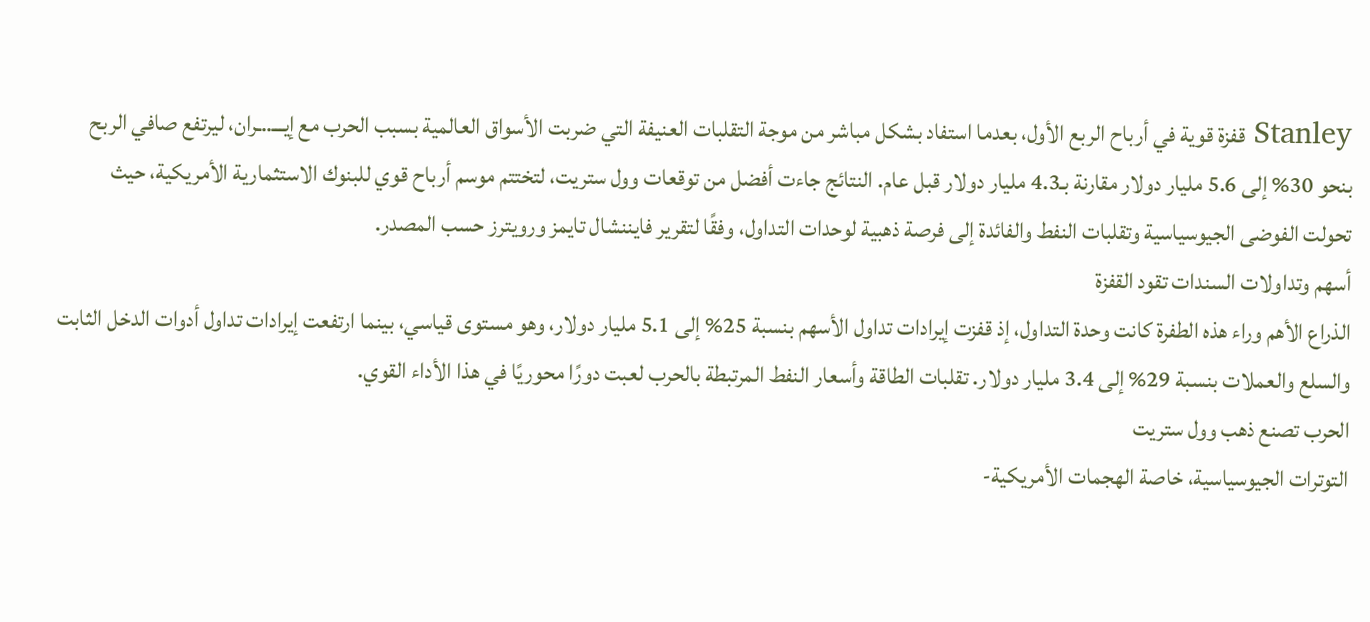Stanley قفزة قوية في أرباح الربع الأول، بعدما استفاد بشكل مباشر من موجة التقلبات العنيفة التي ضربت الأسواق العالمية بسبب الحرب مع إيـــ..ـران، ليرتفع صافي الربح بنحو 30% إلى 5.6 مليار دولار مقارنة بـ4.3 مليار دولار قبل عام. النتائج جاءت أفضل من توقعات وول ستريت، لتختتم موسم أرباح قوي للبنوك الاستثمارية الأمريكية، حيث تحولت الفوضى الجيوسياسية وتقلبات النفط والفائدة إلى فرصة ذهبية لوحدات التداول، وفقًا لتقرير فايننشال تايمز ورويترز حسب المصدر.
أسهم وتداولات السندات تقود القفزة
الذراع الأهم وراء هذه الطفرة كانت وحدة التداول، إذ قفزت إيرادات تداول الأسهم بنسبة 25% إلى 5.1 مليار دولار، وهو مستوى قياسي، بينما ارتفعت إيرادات تداول أدوات الدخل الثابت والسلع والعملات بنسبة 29% إلى 3.4 مليار دولار. تقلبات الطاقة وأسعار النفط المرتبطة بالحرب لعبت دورًا محوريًا في هذا الأداء القوي.
الحرب تصنع ذهب وول ستريت
التوترات الجيوسياسية، خاصة الهجمات الأمريكية-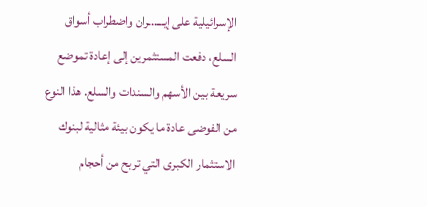الإسرائيلية على إيـــ..ـران واضطراب أسواق السلع، دفعت المستثمرين إلى إعادة تموضع سريعة بين الأسهم والسندات والسلع. هذا النوع من الفوضى عادة ما يكون بيئة مثالية لبنوك الاستثمار الكبرى التي تربح من أحجام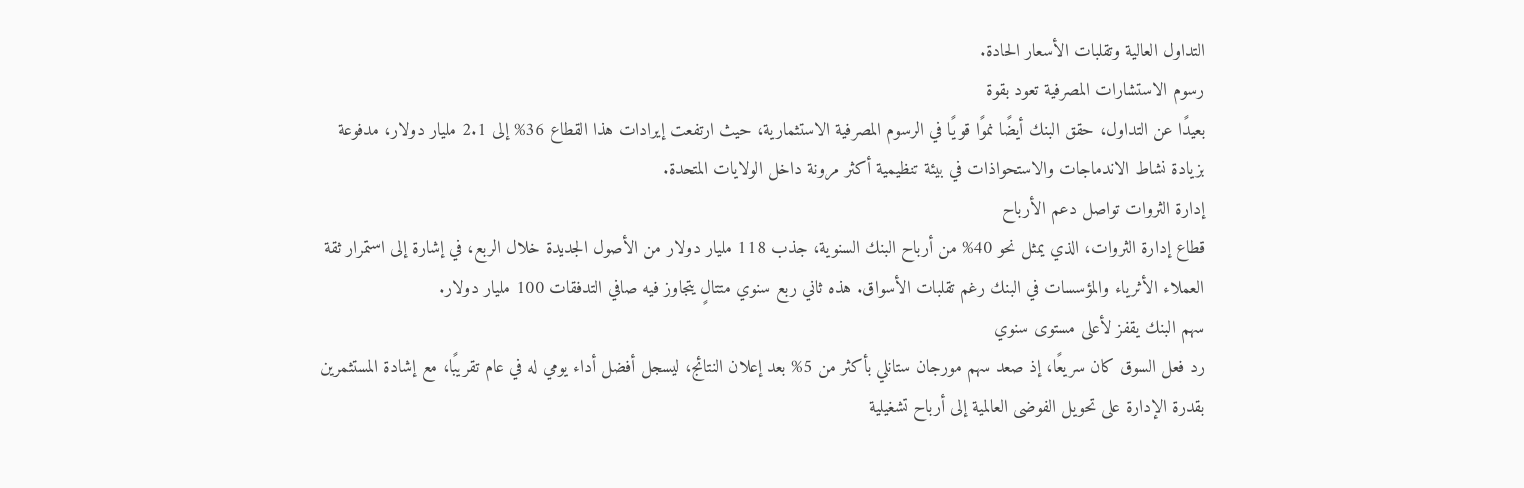التداول العالية وتقلبات الأسعار الحادة.
رسوم الاستشارات المصرفية تعود بقوة
بعيدًا عن التداول، حقق البنك أيضًا نموًا قويًا في الرسوم المصرفية الاستثمارية، حيث ارتفعت إيرادات هذا القطاع 36% إلى 2.1 مليار دولار، مدفوعة بزيادة نشاط الاندماجات والاستحواذات في بيئة تنظيمية أكثر مرونة داخل الولايات المتحدة.
إدارة الثروات تواصل دعم الأرباح
قطاع إدارة الثروات، الذي يمثل نحو 40% من أرباح البنك السنوية، جذب 118 مليار دولار من الأصول الجديدة خلال الربع، في إشارة إلى استمرار ثقة العملاء الأثرياء والمؤسسات في البنك رغم تقلبات الأسواق. هذه ثاني ربع سنوي متتالٍ يتجاوز فيه صافي التدفقات 100 مليار دولار.
سهم البنك يقفز لأعلى مستوى سنوي
رد فعل السوق كان سريعًا، إذ صعد سهم مورجان ستانلي بأكثر من 5% بعد إعلان النتائج، ليسجل أفضل أداء يومي له في عام تقريبًا، مع إشادة المستثمرين بقدرة الإدارة على تحويل الفوضى العالمية إلى أرباح تشغيلية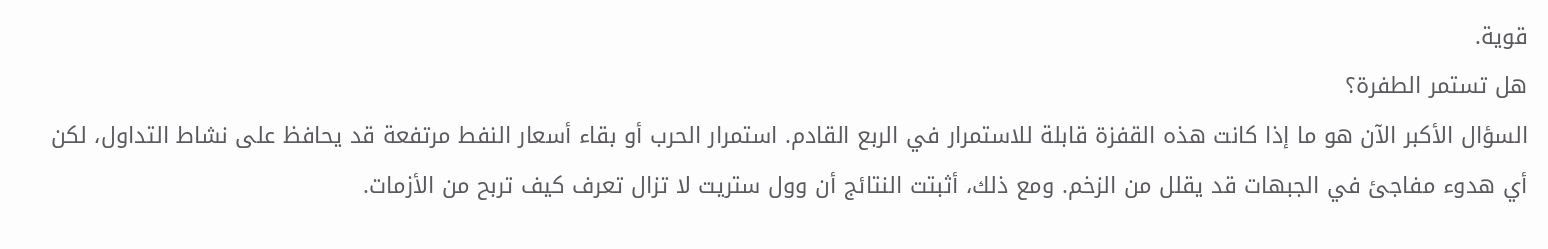قوية.
هل تستمر الطفرة؟
السؤال الأكبر الآن هو ما إذا كانت هذه القفزة قابلة للاستمرار في الربع القادم. استمرار الحرب أو بقاء أسعار النفط مرتفعة قد يحافظ على نشاط التداول، لكن أي هدوء مفاجئ في الجبهات قد يقلل من الزخم. ومع ذلك، أثبتت النتائج أن وول ستريت لا تزال تعرف كيف تربح من الأزمات.